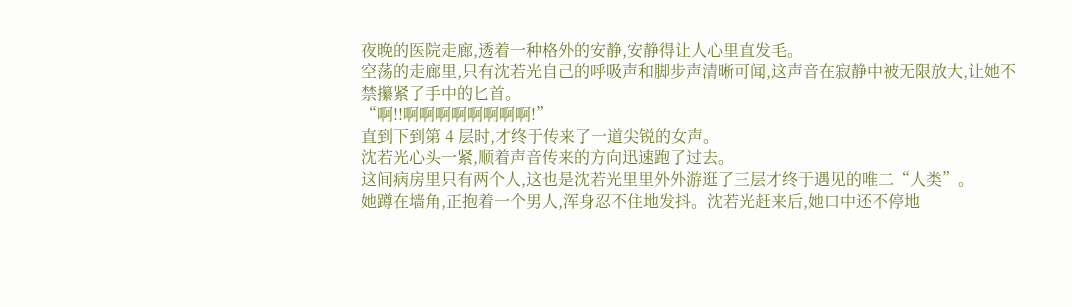夜晚的医院走廊,透着一种格外的安静,安静得让人心里直发毛。
空荡的走廊里,只有沈若光自己的呼吸声和脚步声清晰可闻,这声音在寂静中被无限放大,让她不禁攥紧了手中的匕首。
“啊!!啊啊啊啊啊啊啊啊!”
直到下到第 4 层时,才终于传来了一道尖锐的女声。
沈若光心头一紧,顺着声音传来的方向迅速跑了过去。
这间病房里只有两个人,这也是沈若光里里外外游逛了三层才终于遇见的唯二“人类”。
她蹲在墙角,正抱着一个男人,浑身忍不住地发抖。沈若光赶来后,她口中还不停地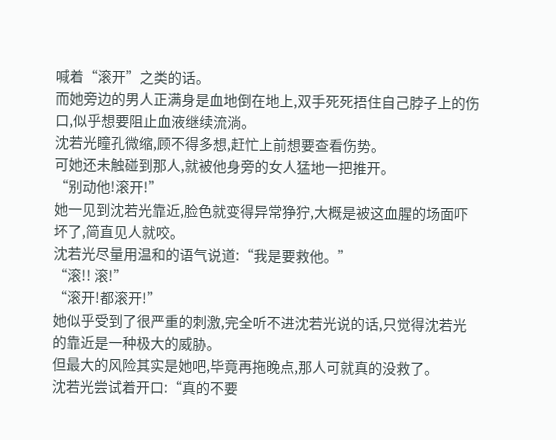喊着“滚开”之类的话。
而她旁边的男人正满身是血地倒在地上,双手死死捂住自己脖子上的伤口,似乎想要阻止血液继续流淌。
沈若光瞳孔微缩,顾不得多想,赶忙上前想要查看伤势。
可她还未触碰到那人,就被他身旁的女人猛地一把推开。
“别动他!滚开!”
她一见到沈若光靠近,脸色就变得异常狰狞,大概是被这血腥的场面吓坏了,简直见人就咬。
沈若光尽量用温和的语气说道:“我是要救他。”
“滚!! 滚!”
“滚开!都滚开!”
她似乎受到了很严重的刺激,完全听不进沈若光说的话,只觉得沈若光的靠近是一种极大的威胁。
但最大的风险其实是她吧,毕竟再拖晚点,那人可就真的没救了。
沈若光尝试着开口:“真的不要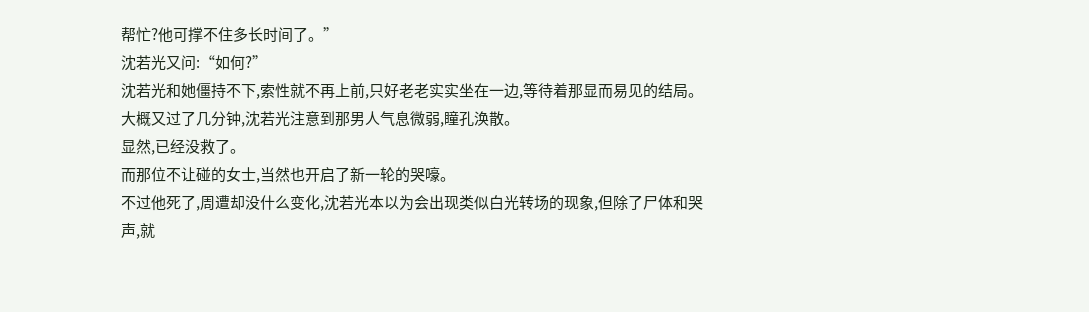帮忙?他可撑不住多长时间了。”
沈若光又问:“如何?”
沈若光和她僵持不下,索性就不再上前,只好老老实实坐在一边,等待着那显而易见的结局。
大概又过了几分钟,沈若光注意到那男人气息微弱,瞳孔涣散。
显然,已经没救了。
而那位不让碰的女士,当然也开启了新一轮的哭嚎。
不过他死了,周遭却没什么变化,沈若光本以为会出现类似白光转场的现象,但除了尸体和哭声,就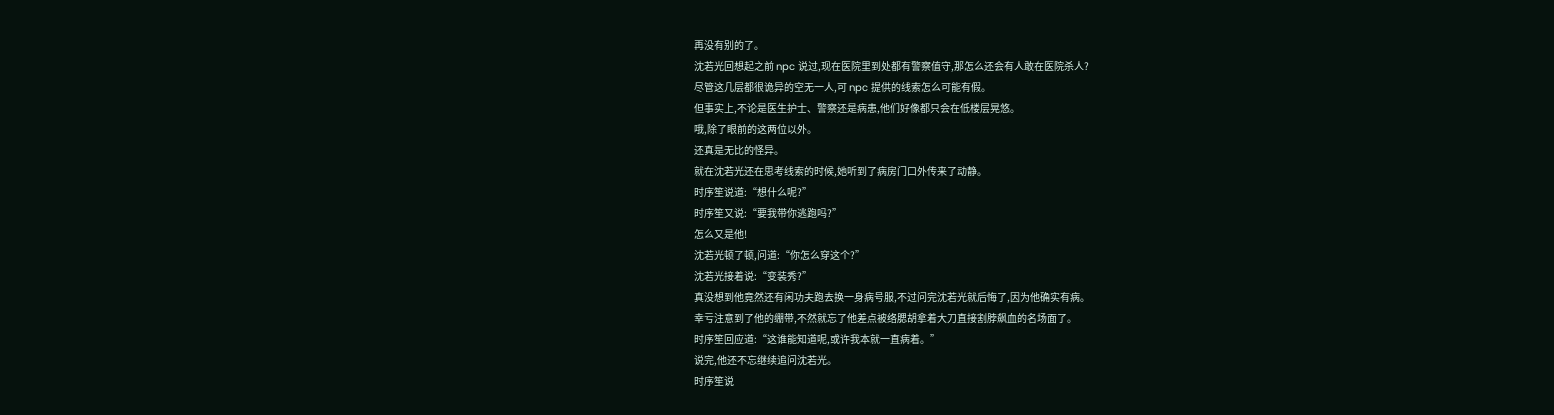再没有别的了。
沈若光回想起之前 npc 说过,现在医院里到处都有警察值守,那怎么还会有人敢在医院杀人?
尽管这几层都很诡异的空无一人,可 npc 提供的线索怎么可能有假。
但事实上,不论是医生护士、警察还是病患,他们好像都只会在低楼层晃悠。
哦,除了眼前的这两位以外。
还真是无比的怪异。
就在沈若光还在思考线索的时候,她听到了病房门口外传来了动静。
时序笙说道:“想什么呢?”
时序笙又说:“要我带你逃跑吗?”
怎么又是他!
沈若光顿了顿,问道:“你怎么穿这个?”
沈若光接着说:“变装秀?”
真没想到他竟然还有闲功夫跑去换一身病号服,不过问完沈若光就后悔了,因为他确实有病。
幸亏注意到了他的绷带,不然就忘了他差点被络腮胡拿着大刀直接割脖飙血的名场面了。
时序笙回应道:“这谁能知道呢,或许我本就一直病着。”
说完,他还不忘继续追问沈若光。
时序笙说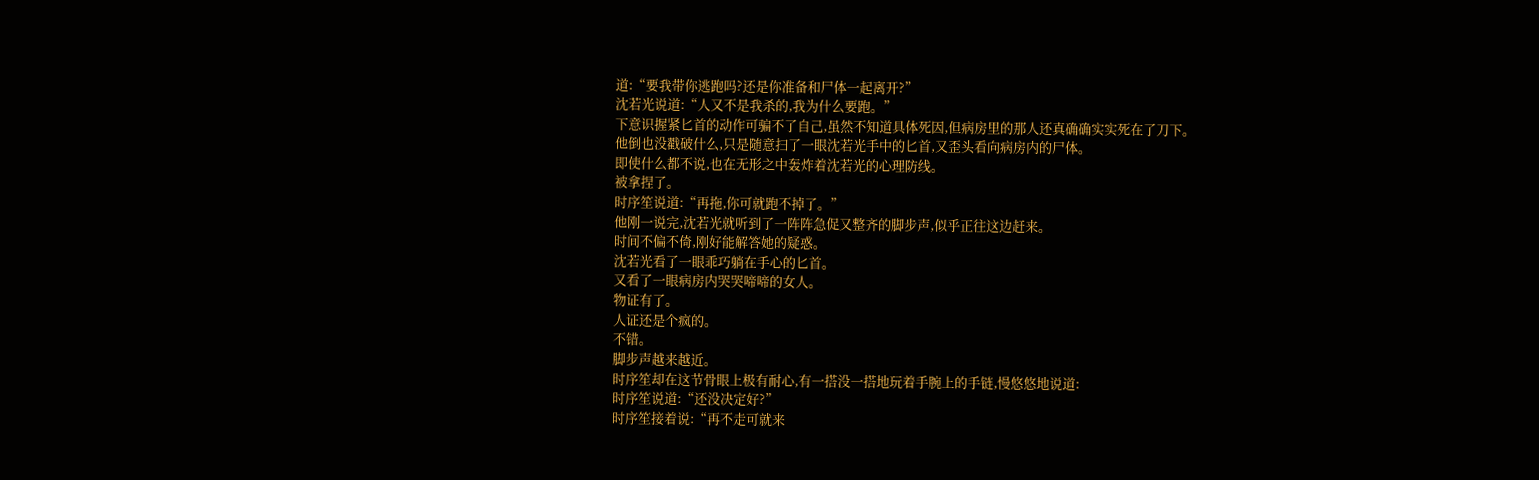道:“要我带你逃跑吗?还是你准备和尸体一起离开?”
沈若光说道:“人又不是我杀的,我为什么要跑。”
下意识握紧匕首的动作可骗不了自己,虽然不知道具体死因,但病房里的那人还真确确实实死在了刀下。
他倒也没戳破什么,只是随意扫了一眼沈若光手中的匕首,又歪头看向病房内的尸体。
即使什么都不说,也在无形之中轰炸着沈若光的心理防线。
被拿捏了。
时序笙说道:“再拖,你可就跑不掉了。”
他刚一说完,沈若光就听到了一阵阵急促又整齐的脚步声,似乎正往这边赶来。
时间不偏不倚,刚好能解答她的疑惑。
沈若光看了一眼乖巧躺在手心的匕首。
又看了一眼病房内哭哭啼啼的女人。
物证有了。
人证还是个疯的。
不错。
脚步声越来越近。
时序笙却在这节骨眼上极有耐心,有一搭没一搭地玩着手腕上的手链,慢悠悠地说道:
时序笙说道:“还没决定好?”
时序笙接着说:“再不走可就来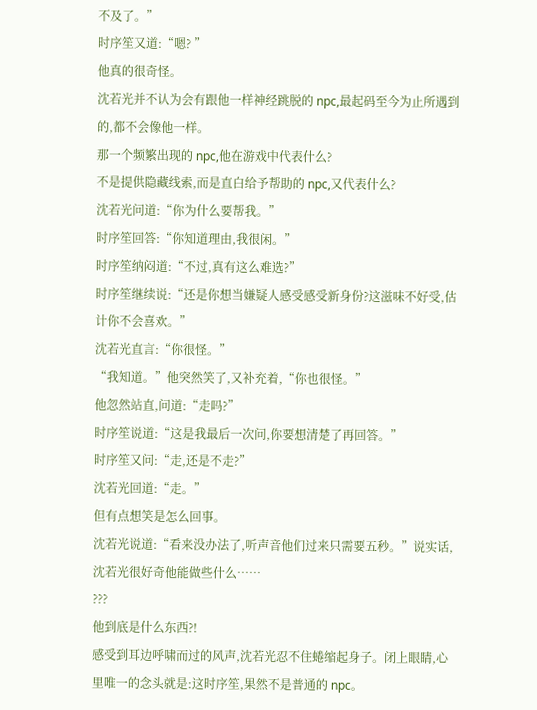不及了。”
时序笙又道:“嗯? ”
他真的很奇怪。
沈若光并不认为会有跟他一样神经跳脱的 npc,最起码至今为止所遇到的,都不会像他一样。
那一个频繁出现的 npc,他在游戏中代表什么?
不是提供隐藏线索,而是直白给予帮助的 npc,又代表什么?
沈若光问道:“你为什么要帮我。”
时序笙回答:“你知道理由,我很闲。”
时序笙纳闷道:“不过,真有这么难选?”
时序笙继续说:“还是你想当嫌疑人感受感受新身份?这滋味不好受,估计你不会喜欢。”
沈若光直言:“你很怪。”
“我知道。”他突然笑了,又补充着,“你也很怪。”
他忽然站直,问道:“走吗?”
时序笙说道:“这是我最后一次问,你要想清楚了再回答。”
时序笙又问:“走,还是不走?”
沈若光回道:“走。”
但有点想笑是怎么回事。
沈若光说道:“看来没办法了,听声音他们过来只需要五秒。”说实话,沈若光很好奇他能做些什么……
???
他到底是什么东西?!
感受到耳边呼啸而过的风声,沈若光忍不住蜷缩起身子。闭上眼睛,心里唯一的念头就是:这时序笙,果然不是普通的 npc。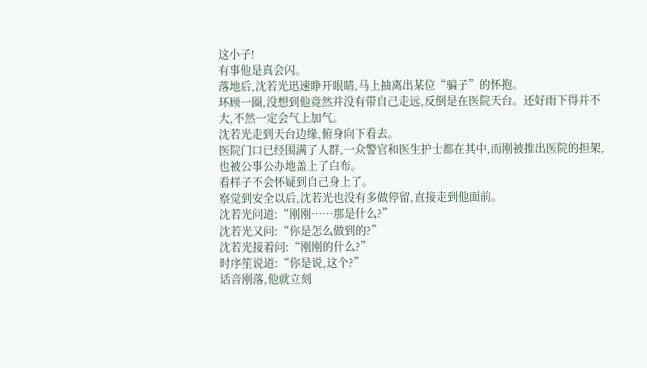这小子!
有事他是真会闪。
落地后,沈若光迅速睁开眼睛,马上抽离出某位“骗子”的怀抱。
环顾一圈,没想到他竟然并没有带自己走远,反倒是在医院天台。还好雨下得并不大,不然一定会气上加气。
沈若光走到天台边缘,俯身向下看去。
医院门口已经围满了人群,一众警官和医生护士都在其中,而刚被推出医院的担架,也被公事公办地盖上了白布。
看样子不会怀疑到自己身上了。
察觉到安全以后,沈若光也没有多做停留,直接走到他面前。
沈若光问道:“刚刚……那是什么?”
沈若光又问:“你是怎么做到的?”
沈若光接着问:“刚刚的什么?”
时序笙说道:“你是说,这个?”
话音刚落,他就立刻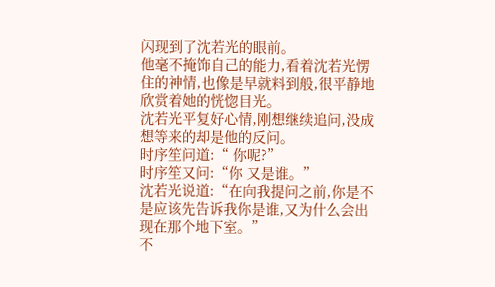闪现到了沈若光的眼前。
他毫不掩饰自己的能力,看着沈若光愣住的神情,也像是早就料到般,很平静地欣赏着她的恍惚目光。
沈若光平复好心情,刚想继续追问,没成想等来的却是他的反问。
时序笙问道:“ 你呢?”
时序笙又问:“你 又是谁。”
沈若光说道:“在向我提问之前,你是不是应该先告诉我你是谁,又为什么会出现在那个地下室。”
不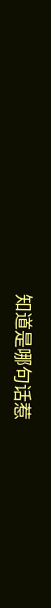知道是哪句话惹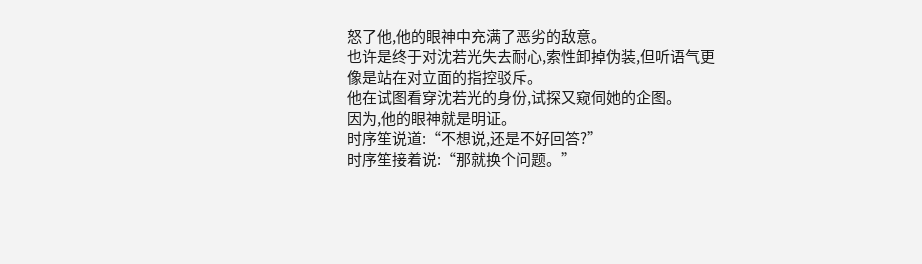怒了他,他的眼神中充满了恶劣的敌意。
也许是终于对沈若光失去耐心,索性卸掉伪装,但听语气更像是站在对立面的指控驳斥。
他在试图看穿沈若光的身份,试探又窥伺她的企图。
因为,他的眼神就是明证。
时序笙说道:“不想说,还是不好回答?”
时序笙接着说:“那就换个问题。”